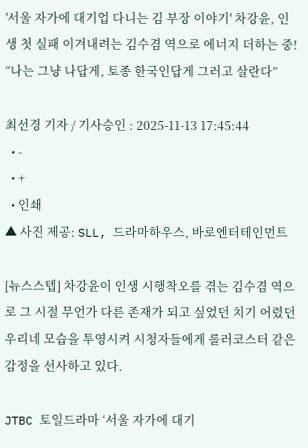'서울 자가에 대기업 다니는 김 부장 이야기' 차강윤, 인생 첫 실패 이겨내려는 김수겸 역으로 에너지 더하는 중! “나는 그냥 나답게, 토종 한국인답게 그러고 살란다”

최선경 기자 / 기사승인 : 2025-11-13 17:45:44
  • -
  • +
  • 인쇄
▲ 사진 제공: SLL, 드라마하우스, 바로엔터테인먼트

[뉴스스텝] 차강윤이 인생 시행착오를 겪는 김수겸 역으로 그 시절 무언가 다른 존재가 되고 싶었던 치기 어렸던 우리네 모습을 투영시켜 시청자들에게 롤러코스터 같은 감정을 선사하고 있다.

JTBC 토일드라마 ‘서울 자가에 대기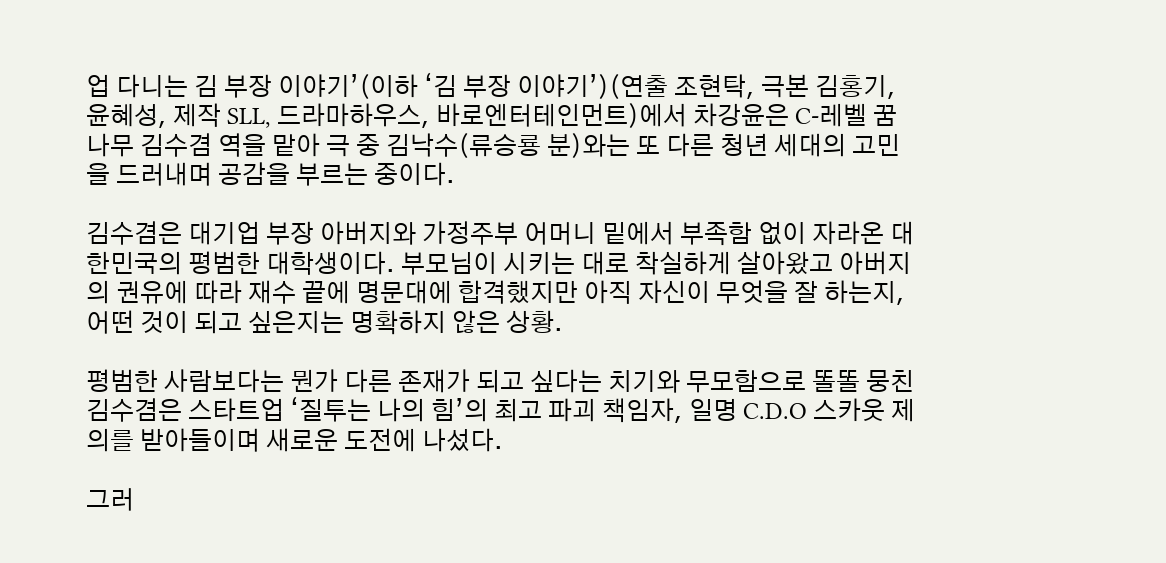업 다니는 김 부장 이야기’(이하 ‘김 부장 이야기’)(연출 조현탁, 극본 김홍기, 윤혜성, 제작 SLL, 드라마하우스, 바로엔터테인먼트)에서 차강윤은 C-레벨 꿈나무 김수겸 역을 맡아 극 중 김낙수(류승룡 분)와는 또 다른 청년 세대의 고민을 드러내며 공감을 부르는 중이다.

김수겸은 대기업 부장 아버지와 가정주부 어머니 밑에서 부족함 없이 자라온 대한민국의 평범한 대학생이다. 부모님이 시키는 대로 착실하게 살아왔고 아버지의 권유에 따라 재수 끝에 명문대에 합격했지만 아직 자신이 무엇을 잘 하는지, 어떤 것이 되고 싶은지는 명확하지 않은 상황.

평범한 사람보다는 뭔가 다른 존재가 되고 싶다는 치기와 무모함으로 똘똘 뭉친 김수겸은 스타트업 ‘질투는 나의 힘’의 최고 파괴 책임자, 일명 C.D.O 스카웃 제의를 받아들이며 새로운 도전에 나섰다.

그러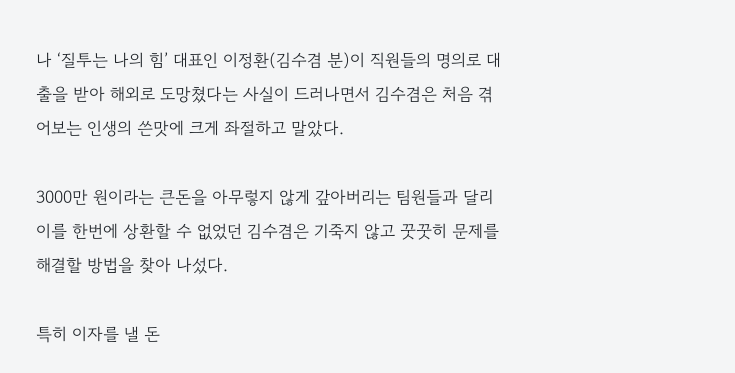나 ‘질투는 나의 힘’ 대표인 이정환(김수겸 분)이 직원들의 명의로 대출을 받아 해외로 도망쳤다는 사실이 드러나면서 김수겸은 처음 겪어보는 인생의 쓴맛에 크게 좌절하고 말았다.

3000만 원이라는 큰돈을 아무렇지 않게 갚아버리는 팀원들과 달리 이를 한번에 상환할 수 없었던 김수겸은 기죽지 않고 꿋꿋히 문제를 해결할 방법을 찾아 나섰다.

특히 이자를 낼 돈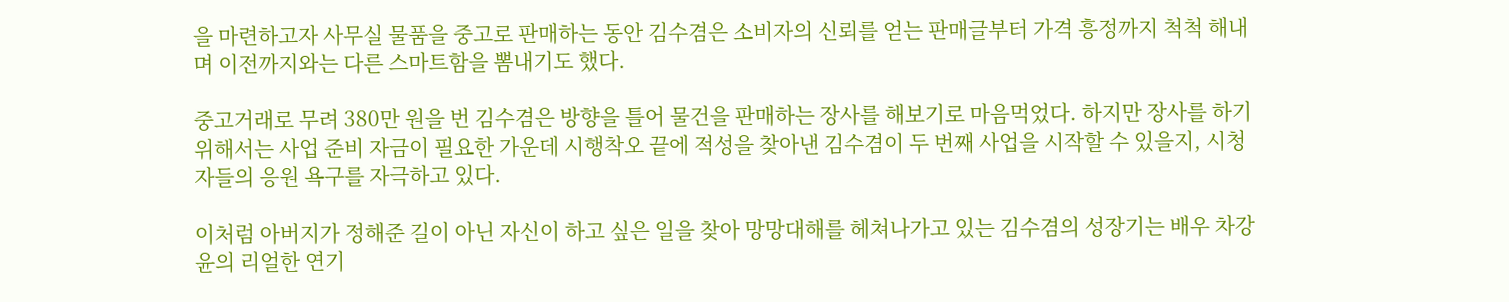을 마련하고자 사무실 물품을 중고로 판매하는 동안 김수겸은 소비자의 신뢰를 얻는 판매글부터 가격 흥정까지 척척 해내며 이전까지와는 다른 스마트함을 뽐내기도 했다.

중고거래로 무려 380만 원을 번 김수겸은 방향을 틀어 물건을 판매하는 장사를 해보기로 마음먹었다. 하지만 장사를 하기 위해서는 사업 준비 자금이 필요한 가운데 시행착오 끝에 적성을 찾아낸 김수겸이 두 번째 사업을 시작할 수 있을지, 시청자들의 응원 욕구를 자극하고 있다.

이처럼 아버지가 정해준 길이 아닌 자신이 하고 싶은 일을 찾아 망망대해를 헤쳐나가고 있는 김수겸의 성장기는 배우 차강윤의 리얼한 연기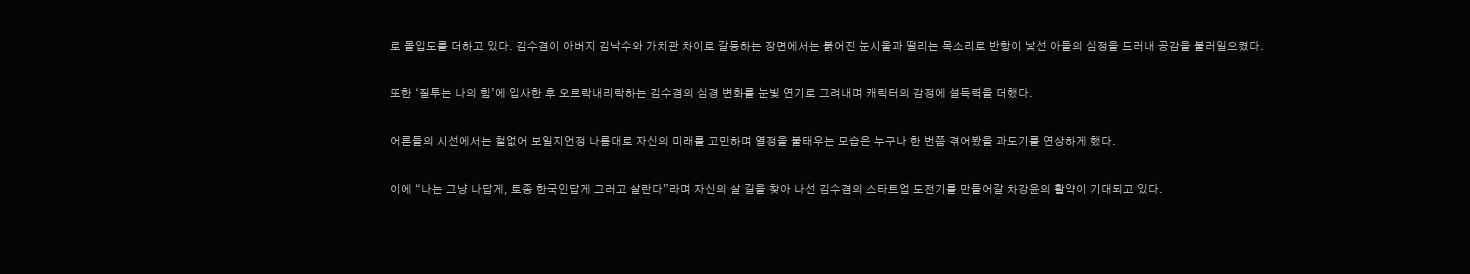로 몰입도를 더하고 있다. 김수겸이 아버지 김낙수와 가치관 차이로 갈등하는 장면에서는 붉어진 눈시울과 떨리는 목소리로 반항이 낯선 아들의 심정을 드러내 공감을 불러일으켰다.

또한 ‘질투는 나의 힘’에 입사한 후 오르락내리락하는 김수겸의 심경 변화를 눈빛 연기로 그려내며 캐릭터의 감정에 설득력을 더했다.

어른들의 시선에서는 철없어 보일지언정 나름대로 자신의 미래를 고민하며 열정을 불태우는 모습은 누구나 한 번쯤 겪어봤을 과도기를 연상하게 했다.

이에 “나는 그냥 나답게, 토종 한국인답게 그러고 살란다”라며 자신의 살 길을 찾아 나선 김수겸의 스타트업 도전기를 만들어갈 차강윤의 활약이 기대되고 있다.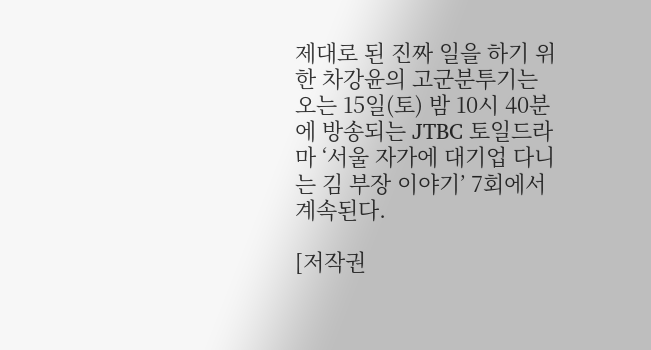제대로 된 진짜 일을 하기 위한 차강윤의 고군분투기는 오는 15일(토) 밤 10시 40분에 방송되는 JTBC 토일드라마 ‘서울 자가에 대기업 다니는 김 부장 이야기’ 7회에서 계속된다.

[저작권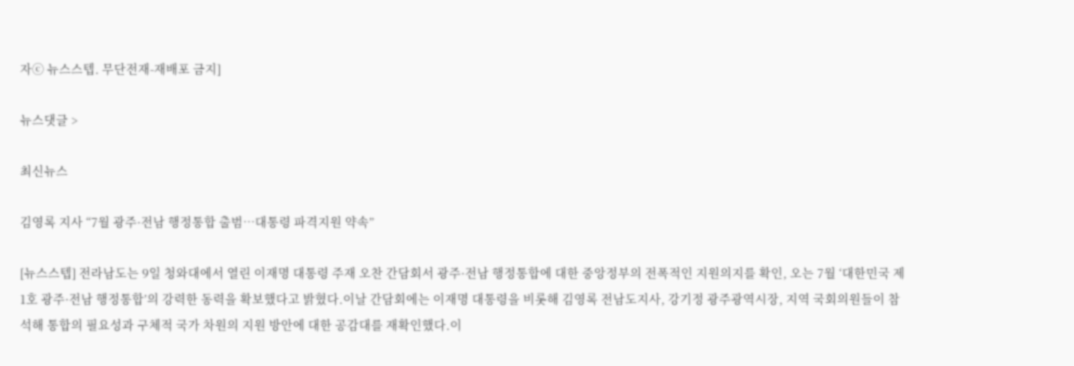자ⓒ 뉴스스텝. 무단전재-재배포 금지]

뉴스댓글 >

최신뉴스

김영록 지사 “7월 광주·전남 행정통합 출범…대통령 파격지원 약속”

[뉴스스텝] 전라남도는 9일 청와대에서 열린 이재명 대통령 주재 오찬 간담회서 광주·전남 행정통합에 대한 중앙정부의 전폭적인 지원의지를 확인, 오는 7월 ‘대한민국 제1호 광주·전남 행정통합’의 강력한 동력을 확보했다고 밝혔다.이날 간담회에는 이재명 대통령을 비롯해 김영록 전남도지사, 강기정 광주광역시장, 지역 국회의원들이 참석해 통합의 필요성과 구체적 국가 차원의 지원 방안에 대한 공감대를 재확인했다.이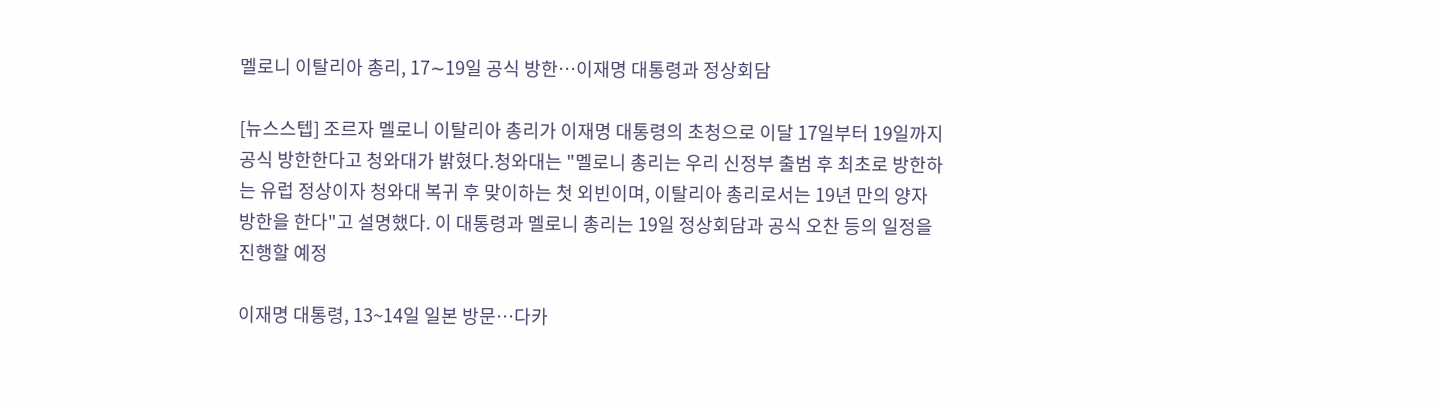멜로니 이탈리아 총리, 17∼19일 공식 방한…이재명 대통령과 정상회담

[뉴스스텝] 조르자 멜로니 이탈리아 총리가 이재명 대통령의 초청으로 이달 17일부터 19일까지 공식 방한한다고 청와대가 밝혔다.청와대는 "멜로니 총리는 우리 신정부 출범 후 최초로 방한하는 유럽 정상이자 청와대 복귀 후 맞이하는 첫 외빈이며, 이탈리아 총리로서는 19년 만의 양자 방한을 한다"고 설명했다. 이 대통령과 멜로니 총리는 19일 정상회담과 공식 오찬 등의 일정을 진행할 예정

이재명 대통령, 13~14일 일본 방문…다카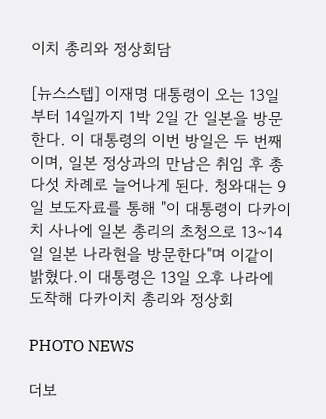이치 총리와 정상회담

[뉴스스텝] 이재명 대통령이 오는 13일부터 14일까지 1박 2일 간 일본을 방문한다. 이 대통령의 이번 방일은 두 번째이며, 일본 정상과의 만남은 취임 후 총 다섯 차례로 늘어나게 된다. 청와대는 9일 보도자료를 통해 "이 대통령이 다카이치 사나에 일본 총리의 초청으로 13~14일 일본 나라현을 방문한다"며 이같이 밝혔다.이 대통령은 13일 오후 나라에 도착해 다카이치 총리와 정상회

PHOTO NEWS

더보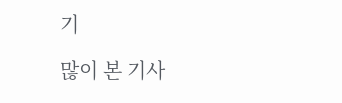기

많이 본 기사